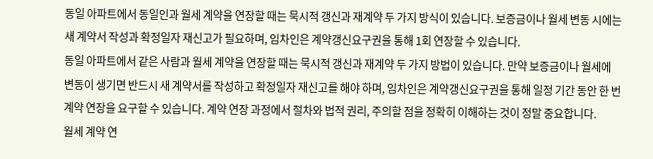동일 아파트에서 동일인과 월세 계약을 연장할 때는 묵시적 갱신과 재계약 두 가지 방식이 있습니다. 보증금이나 월세 변동 시에는 새 계약서 작성과 확정일자 재신고가 필요하며, 임차인은 계약갱신요구권을 통해 1회 연장할 수 있습니다.
동일 아파트에서 같은 사람과 월세 계약을 연장할 때는 묵시적 갱신과 재계약 두 가지 방법이 있습니다. 만약 보증금이나 월세에 변동이 생기면 반드시 새 계약서를 작성하고 확정일자 재신고를 해야 하며, 임차인은 계약갱신요구권을 통해 일정 기간 동안 한 번 계약 연장을 요구할 수 있습니다. 계약 연장 과정에서 절차와 법적 권리, 주의할 점을 정확히 이해하는 것이 정말 중요합니다.
월세 계약 연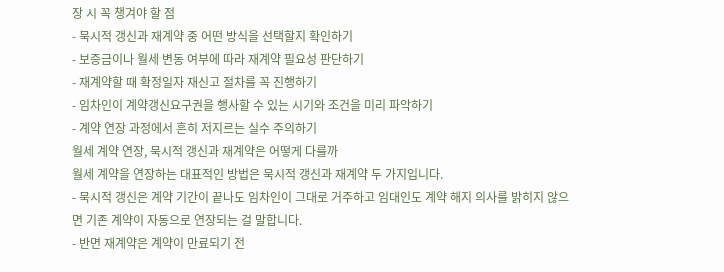장 시 꼭 챙겨야 할 점
- 묵시적 갱신과 재계약 중 어떤 방식을 선택할지 확인하기
- 보증금이나 월세 변동 여부에 따라 재계약 필요성 판단하기
- 재계약할 때 확정일자 재신고 절차를 꼭 진행하기
- 임차인이 계약갱신요구권을 행사할 수 있는 시기와 조건을 미리 파악하기
- 계약 연장 과정에서 흔히 저지르는 실수 주의하기
월세 계약 연장, 묵시적 갱신과 재계약은 어떻게 다를까
월세 계약을 연장하는 대표적인 방법은 묵시적 갱신과 재계약 두 가지입니다.
- 묵시적 갱신은 계약 기간이 끝나도 임차인이 그대로 거주하고 임대인도 계약 해지 의사를 밝히지 않으면 기존 계약이 자동으로 연장되는 걸 말합니다.
- 반면 재계약은 계약이 만료되기 전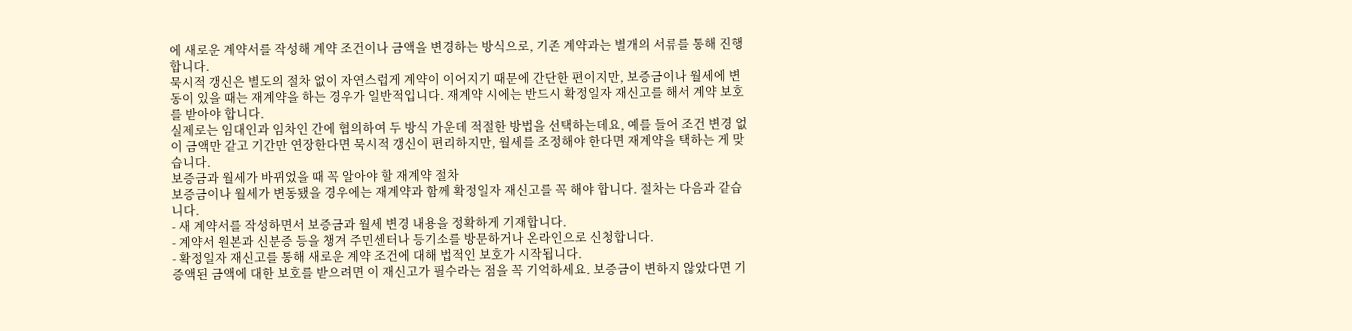에 새로운 계약서를 작성해 계약 조건이나 금액을 변경하는 방식으로, 기존 계약과는 별개의 서류를 통해 진행합니다.
묵시적 갱신은 별도의 절차 없이 자연스럽게 계약이 이어지기 때문에 간단한 편이지만, 보증금이나 월세에 변동이 있을 때는 재계약을 하는 경우가 일반적입니다. 재계약 시에는 반드시 확정일자 재신고를 해서 계약 보호를 받아야 합니다.
실제로는 임대인과 임차인 간에 협의하여 두 방식 가운데 적절한 방법을 선택하는데요, 예를 들어 조건 변경 없이 금액만 같고 기간만 연장한다면 묵시적 갱신이 편리하지만, 월세를 조정해야 한다면 재계약을 택하는 게 맞습니다.
보증금과 월세가 바뀌었을 때 꼭 알아야 할 재계약 절차
보증금이나 월세가 변동됐을 경우에는 재계약과 함께 확정일자 재신고를 꼭 해야 합니다. 절차는 다음과 같습니다.
- 새 계약서를 작성하면서 보증금과 월세 변경 내용을 정확하게 기재합니다.
- 계약서 원본과 신분증 등을 챙겨 주민센터나 등기소를 방문하거나 온라인으로 신청합니다.
- 확정일자 재신고를 통해 새로운 계약 조건에 대해 법적인 보호가 시작됩니다.
증액된 금액에 대한 보호를 받으려면 이 재신고가 필수라는 점을 꼭 기억하세요. 보증금이 변하지 않았다면 기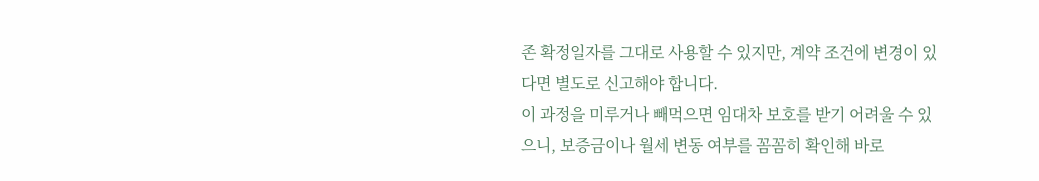존 확정일자를 그대로 사용할 수 있지만, 계약 조건에 변경이 있다면 별도로 신고해야 합니다.
이 과정을 미루거나 빼먹으면 임대차 보호를 받기 어려울 수 있으니, 보증금이나 월세 변동 여부를 꼼꼼히 확인해 바로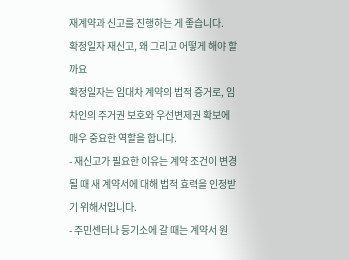재계약과 신고를 진행하는 게 좋습니다.
확정일자 재신고, 왜 그리고 어떻게 해야 할까요
확정일자는 임대차 계약의 법적 증거로, 임차인의 주거권 보호와 우선변제권 확보에 매우 중요한 역할을 합니다.
- 재신고가 필요한 이유는 계약 조건이 변경될 때 새 계약서에 대해 법적 효력을 인정받기 위해서입니다.
- 주민센터나 등기소에 갈 때는 계약서 원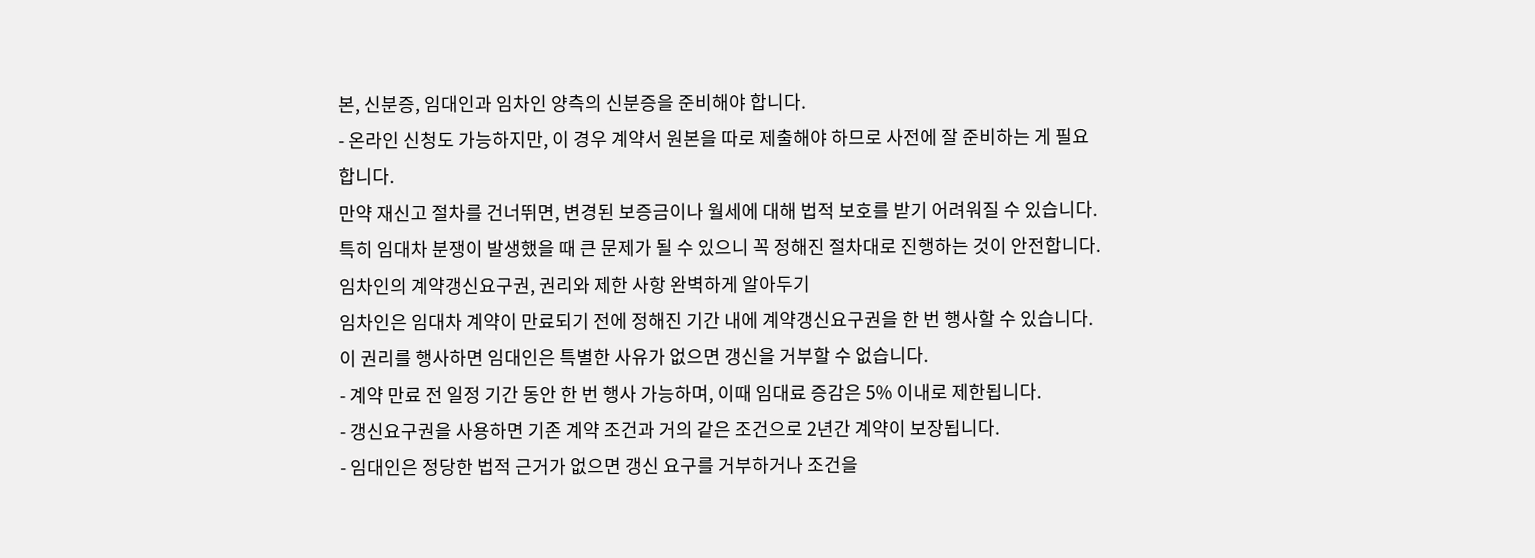본, 신분증, 임대인과 임차인 양측의 신분증을 준비해야 합니다.
- 온라인 신청도 가능하지만, 이 경우 계약서 원본을 따로 제출해야 하므로 사전에 잘 준비하는 게 필요합니다.
만약 재신고 절차를 건너뛰면, 변경된 보증금이나 월세에 대해 법적 보호를 받기 어려워질 수 있습니다. 특히 임대차 분쟁이 발생했을 때 큰 문제가 될 수 있으니 꼭 정해진 절차대로 진행하는 것이 안전합니다.
임차인의 계약갱신요구권, 권리와 제한 사항 완벽하게 알아두기
임차인은 임대차 계약이 만료되기 전에 정해진 기간 내에 계약갱신요구권을 한 번 행사할 수 있습니다. 이 권리를 행사하면 임대인은 특별한 사유가 없으면 갱신을 거부할 수 없습니다.
- 계약 만료 전 일정 기간 동안 한 번 행사 가능하며, 이때 임대료 증감은 5% 이내로 제한됩니다.
- 갱신요구권을 사용하면 기존 계약 조건과 거의 같은 조건으로 2년간 계약이 보장됩니다.
- 임대인은 정당한 법적 근거가 없으면 갱신 요구를 거부하거나 조건을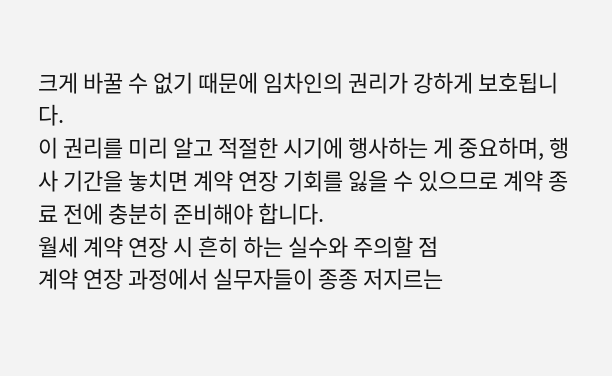크게 바꿀 수 없기 때문에 임차인의 권리가 강하게 보호됩니다.
이 권리를 미리 알고 적절한 시기에 행사하는 게 중요하며, 행사 기간을 놓치면 계약 연장 기회를 잃을 수 있으므로 계약 종료 전에 충분히 준비해야 합니다.
월세 계약 연장 시 흔히 하는 실수와 주의할 점
계약 연장 과정에서 실무자들이 종종 저지르는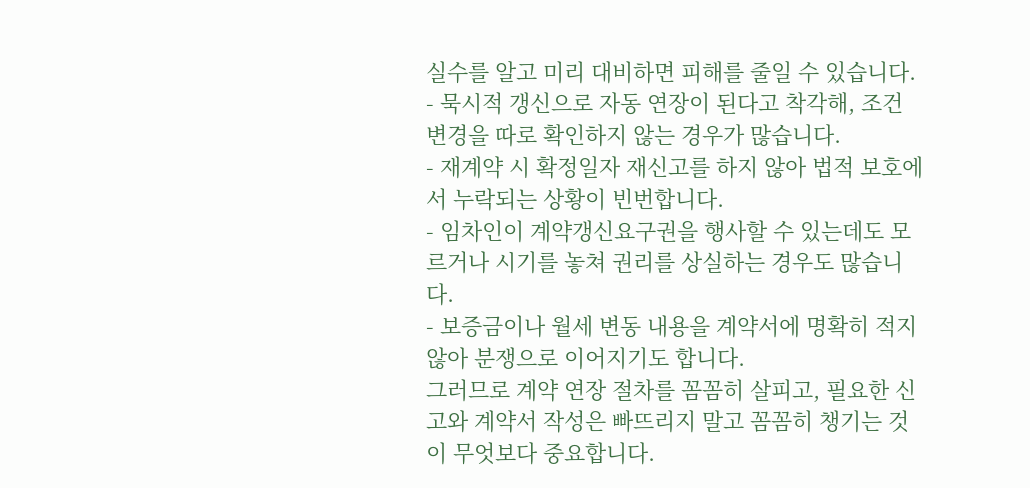실수를 알고 미리 대비하면 피해를 줄일 수 있습니다.
- 묵시적 갱신으로 자동 연장이 된다고 착각해, 조건 변경을 따로 확인하지 않는 경우가 많습니다.
- 재계약 시 확정일자 재신고를 하지 않아 법적 보호에서 누락되는 상황이 빈번합니다.
- 임차인이 계약갱신요구권을 행사할 수 있는데도 모르거나 시기를 놓쳐 권리를 상실하는 경우도 많습니다.
- 보증금이나 월세 변동 내용을 계약서에 명확히 적지 않아 분쟁으로 이어지기도 합니다.
그러므로 계약 연장 절차를 꼼꼼히 살피고, 필요한 신고와 계약서 작성은 빠뜨리지 말고 꼼꼼히 챙기는 것이 무엇보다 중요합니다.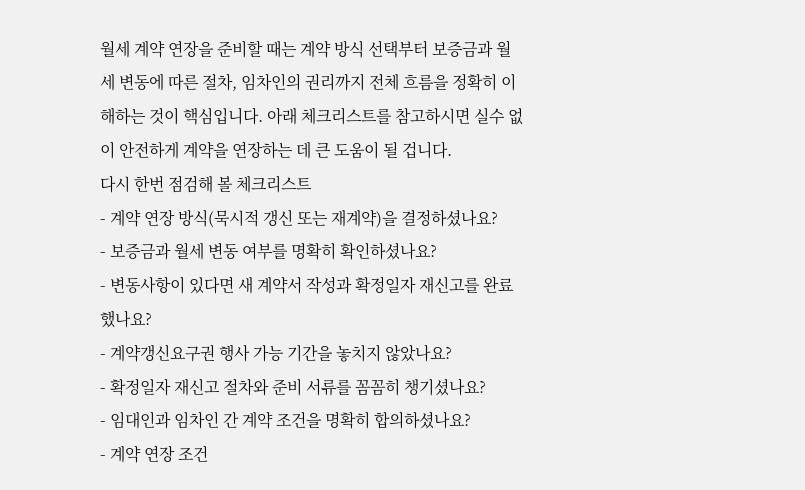월세 계약 연장을 준비할 때는 계약 방식 선택부터 보증금과 월세 변동에 따른 절차, 임차인의 권리까지 전체 흐름을 정확히 이해하는 것이 핵심입니다. 아래 체크리스트를 참고하시면 실수 없이 안전하게 계약을 연장하는 데 큰 도움이 될 겁니다.
다시 한번 점검해 볼 체크리스트
- 계약 연장 방식(묵시적 갱신 또는 재계약)을 결정하셨나요?
- 보증금과 월세 변동 여부를 명확히 확인하셨나요?
- 변동사항이 있다면 새 계약서 작성과 확정일자 재신고를 완료했나요?
- 계약갱신요구권 행사 가능 기간을 놓치지 않았나요?
- 확정일자 재신고 절차와 준비 서류를 꼼꼼히 챙기셨나요?
- 임대인과 임차인 간 계약 조건을 명확히 합의하셨나요?
- 계약 연장 조건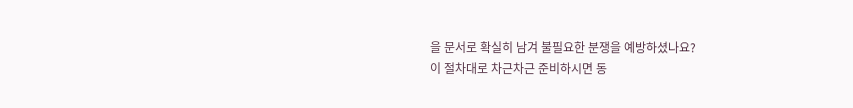을 문서로 확실히 남겨 불필요한 분쟁을 예방하셨나요?
이 절차대로 차근차근 준비하시면 동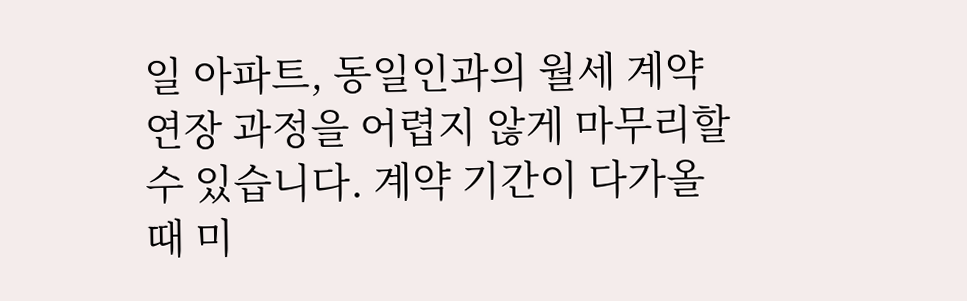일 아파트, 동일인과의 월세 계약 연장 과정을 어렵지 않게 마무리할 수 있습니다. 계약 기간이 다가올 때 미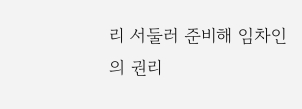리 서둘러 준비해 임차인의 권리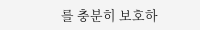를 충분히 보호하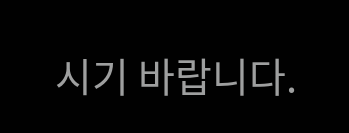시기 바랍니다.